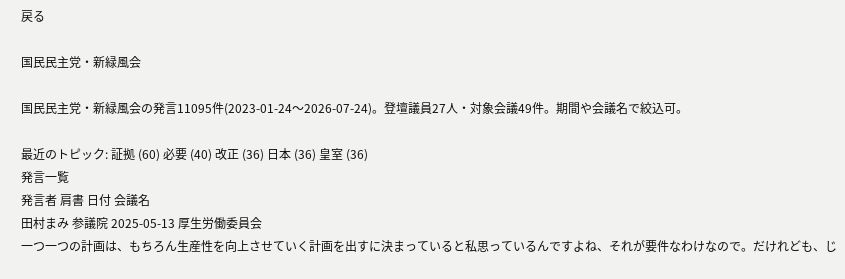戻る

国民民主党・新緑風会

国民民主党・新緑風会の発言11095件(2023-01-24〜2026-07-24)。登壇議員27人・対象会議49件。期間や会議名で絞込可。

最近のトピック: 証拠 (60) 必要 (40) 改正 (36) 日本 (36) 皇室 (36)
発言一覧
発言者 肩書 日付 会議名
田村まみ 参議院 2025-05-13 厚生労働委員会
一つ一つの計画は、もちろん生産性を向上させていく計画を出すに決まっていると私思っているんですよね、それが要件なわけなので。だけれども、じ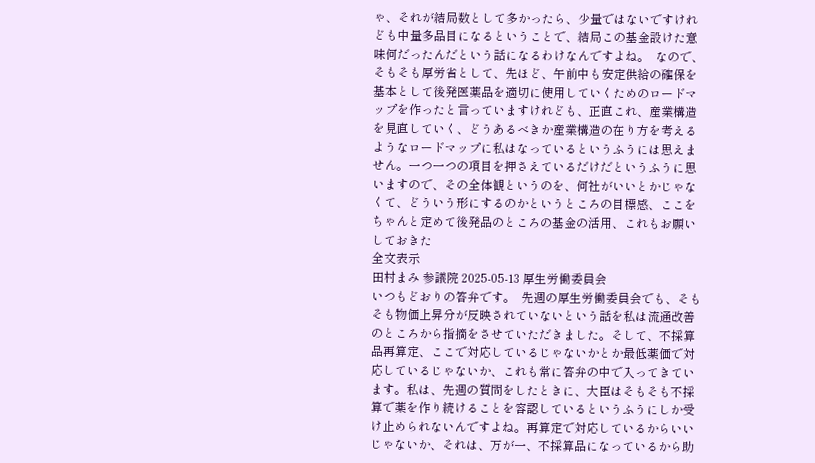ゃ、それが結局数として多かったら、少量ではないですけれども中量多品目になるということで、結局この基金設けた意味何だったんだという話になるわけなんですよね。  なので、そもそも厚労省として、先ほど、午前中も安定供給の確保を基本として後発医薬品を適切に使用していくためのロードマップを作ったと言っていますけれども、正直これ、産業構造を見直していく、どうあるべきか産業構造の在り方を考えるようなロードマップに私はなっているというふうには思えません。一つ一つの項目を押さえているだけだというふうに思いますので、その全体観というのを、何社がいいとかじゃなくて、どういう形にするのかというところの目標感、ここをちゃんと定めて後発品のところの基金の活用、これもお願いしておきた
全文表示
田村まみ 参議院 2025-05-13 厚生労働委員会
いつもどおりの答弁です。  先週の厚生労働委員会でも、そもそも物価上昇分が反映されていないという話を私は流通改善のところから指摘をさせていただきました。そして、不採算品再算定、ここで対応しているじゃないかとか最低薬価で対応しているじゃないか、これも常に答弁の中で入ってきています。私は、先週の質問をしたときに、大臣はそもそも不採算で薬を作り続けることを容認しているというふうにしか受け止められないんですよね。再算定で対応しているからいいじゃないか、それは、万が一、不採算品になっているから助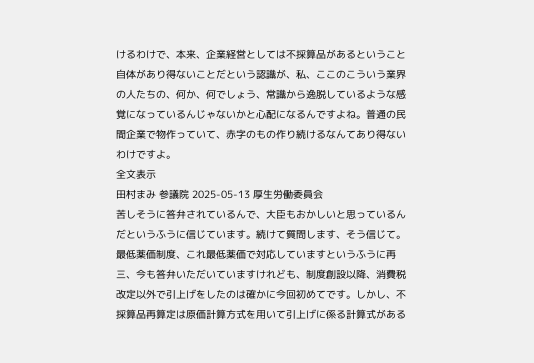けるわけで、本来、企業経営としては不採算品があるということ自体があり得ないことだという認識が、私、ここのこういう業界の人たちの、何か、何でしょう、常識から逸脱しているような感覚になっているんじゃないかと心配になるんですよね。普通の民間企業で物作っていて、赤字のもの作り続けるなんてあり得ないわけですよ。
全文表示
田村まみ 参議院 2025-05-13 厚生労働委員会
苦しそうに答弁されているんで、大臣もおかしいと思っているんだというふうに信じています。続けて質問します、そう信じて。  最低薬価制度、これ最低薬価で対応していますというふうに再三、今も答弁いただいていますけれども、制度創設以降、消費税改定以外で引上げをしたのは確かに今回初めてです。しかし、不採算品再算定は原価計算方式を用いて引上げに係る計算式がある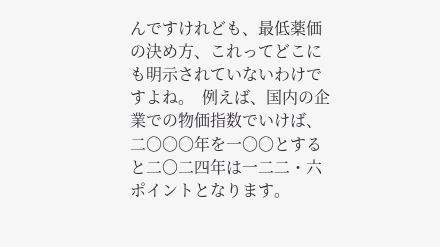んですけれども、最低薬価の決め方、これってどこにも明示されていないわけですよね。  例えば、国内の企業での物価指数でいけば、二〇〇〇年を一〇〇とすると二〇二四年は一二二・六ポイントとなります。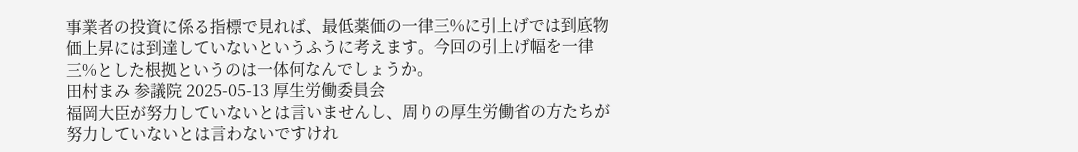事業者の投資に係る指標で見れば、最低薬価の一律三%に引上げでは到底物価上昇には到達していないというふうに考えます。今回の引上げ幅を一律三%とした根拠というのは一体何なんでしょうか。
田村まみ 参議院 2025-05-13 厚生労働委員会
福岡大臣が努力していないとは言いませんし、周りの厚生労働省の方たちが努力していないとは言わないですけれ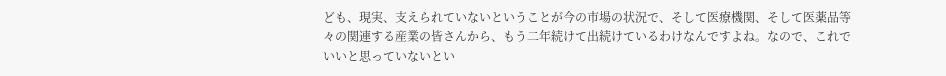ども、現実、支えられていないということが今の市場の状況で、そして医療機関、そして医薬品等々の関連する産業の皆さんから、もう二年続けて出続けているわけなんですよね。なので、これでいいと思っていないとい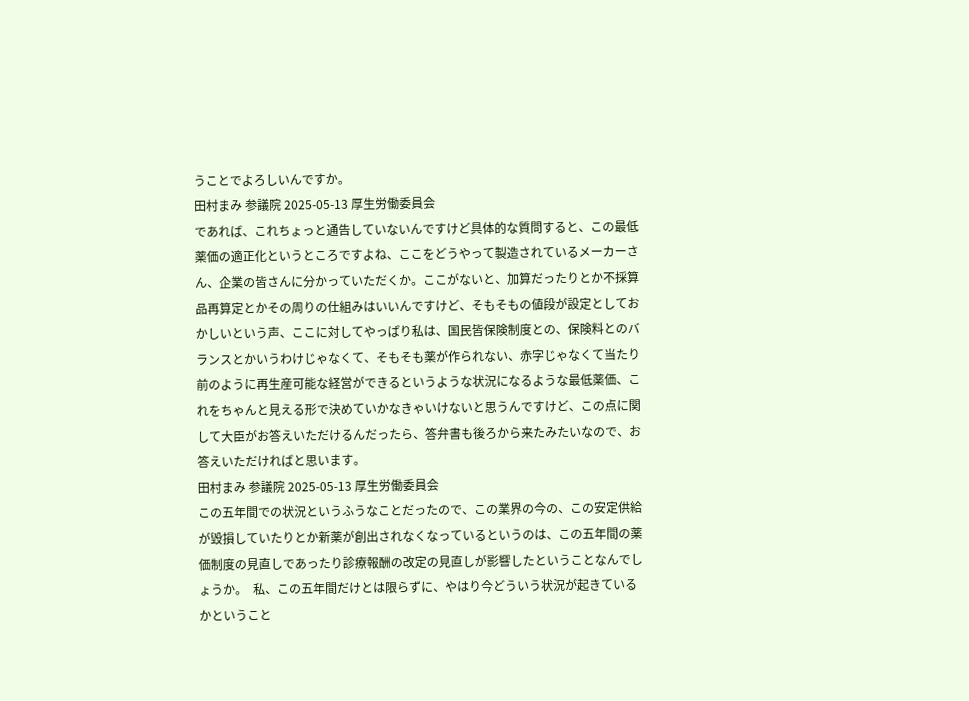うことでよろしいんですか。
田村まみ 参議院 2025-05-13 厚生労働委員会
であれば、これちょっと通告していないんですけど具体的な質問すると、この最低薬価の適正化というところですよね、ここをどうやって製造されているメーカーさん、企業の皆さんに分かっていただくか。ここがないと、加算だったりとか不採算品再算定とかその周りの仕組みはいいんですけど、そもそもの値段が設定としておかしいという声、ここに対してやっぱり私は、国民皆保険制度との、保険料とのバランスとかいうわけじゃなくて、そもそも薬が作られない、赤字じゃなくて当たり前のように再生産可能な経営ができるというような状況になるような最低薬価、これをちゃんと見える形で決めていかなきゃいけないと思うんですけど、この点に関して大臣がお答えいただけるんだったら、答弁書も後ろから来たみたいなので、お答えいただければと思います。
田村まみ 参議院 2025-05-13 厚生労働委員会
この五年間での状況というふうなことだったので、この業界の今の、この安定供給が毀損していたりとか新薬が創出されなくなっているというのは、この五年間の薬価制度の見直しであったり診療報酬の改定の見直しが影響したということなんでしょうか。  私、この五年間だけとは限らずに、やはり今どういう状況が起きているかということ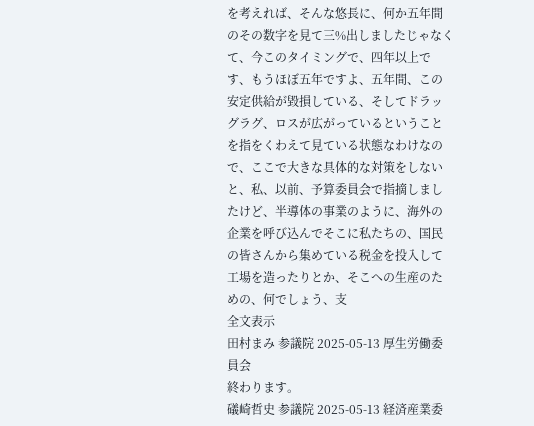を考えれば、そんな悠長に、何か五年間のその数字を見て三%出しましたじゃなくて、今このタイミングで、四年以上です、もうほぼ五年ですよ、五年間、この安定供給が毀損している、そしてドラッグラグ、ロスが広がっているということを指をくわえて見ている状態なわけなので、ここで大きな具体的な対策をしないと、私、以前、予算委員会で指摘しましたけど、半導体の事業のように、海外の企業を呼び込んでそこに私たちの、国民の皆さんから集めている税金を投入して工場を造ったりとか、そこへの生産のための、何でしょう、支
全文表示
田村まみ 参議院 2025-05-13 厚生労働委員会
終わります。
礒崎哲史 参議院 2025-05-13 経済産業委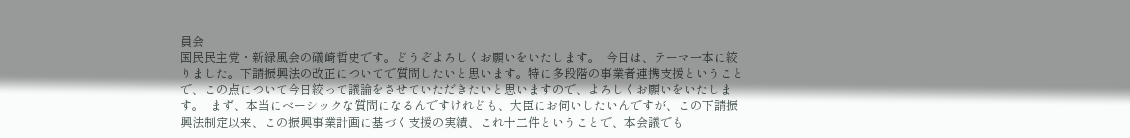員会
国民民主党・新緑風会の礒崎哲史です。どうぞよろしくお願いをいたします。  今日は、テーマ一本に絞りました。下請振興法の改正についてで質問したいと思います。特に多段階の事業者連携支援ということで、この点について今日絞って議論をさせていただきたいと思いますので、よろしくお願いをいたします。  まず、本当にベーシックな質問になるんですけれども、大臣にお伺いしたいんですが、この下請振興法制定以来、この振興事業計画に基づく支援の実績、これ十二件ということで、本会議でも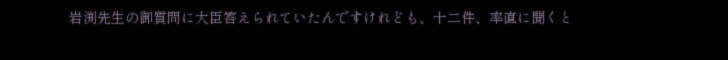岩渕先生の御質問に大臣答えられていたんですけれども、十二件、率直に聞くと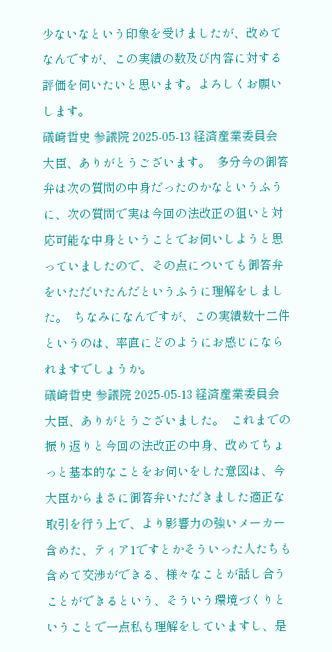少ないなという印象を受けましたが、改めてなんですが、この実績の数及び内容に対する評価を伺いたいと思います。よろしくお願いします。
礒崎哲史 参議院 2025-05-13 経済産業委員会
大臣、ありがとうございます。  多分今の御答弁は次の質問の中身だったのかなというふうに、次の質問で実は今回の法改正の狙いと対応可能な中身ということでお伺いしようと思っていましたので、その点についても御答弁をいただいたんだというふうに理解をしました。  ちなみになんですが、この実績数十二件というのは、率直にどのようにお感じになられますでしょうか。
礒崎哲史 参議院 2025-05-13 経済産業委員会
大臣、ありがとうございました。  これまでの振り返りと今回の法改正の中身、改めてちょっと基本的なことをお伺いをした意図は、今大臣からまさに御答弁いただきました適正な取引を行う上で、より影響力の強いメーカー含めた、ティア1ですとかそういった人たちも含めて交渉ができる、様々なことが話し合うことができるという、そういう環境づくりということで一点私も理解をしていますし、是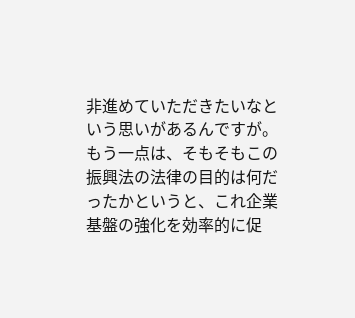非進めていただきたいなという思いがあるんですが。  もう一点は、そもそもこの振興法の法律の目的は何だったかというと、これ企業基盤の強化を効率的に促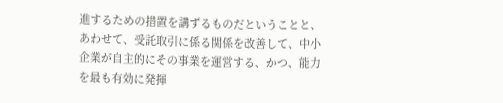進するための措置を講ずるものだということと、あわせて、受託取引に係る関係を改善して、中小企業が自主的にその事業を運営する、かつ、能力を最も有効に発揮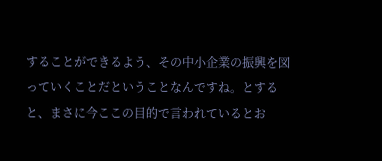することができるよう、その中小企業の振興を図っていくことだということなんですね。とすると、まさに今ここの目的で言われているとお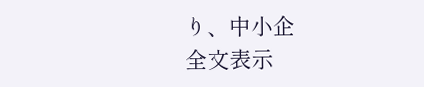り、中小企
全文表示